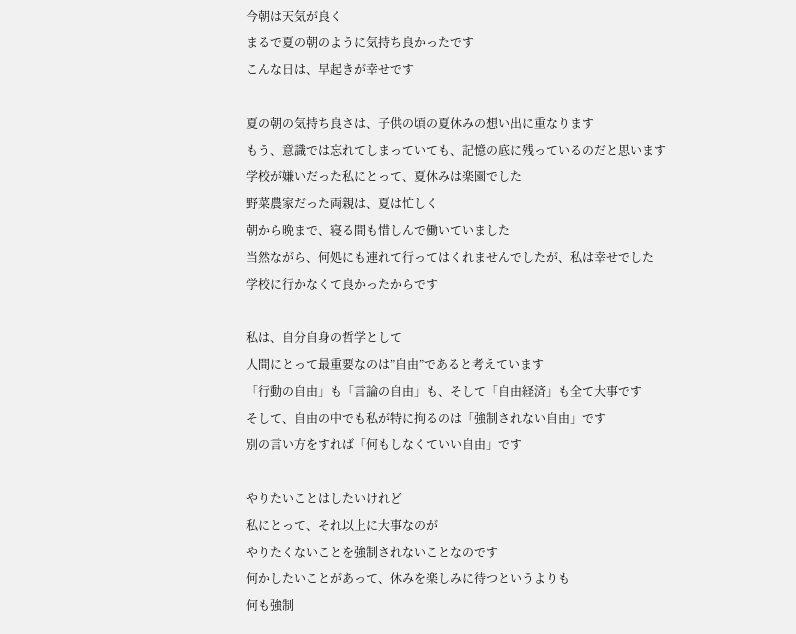今朝は天気が良く
まるで夏の朝のように気持ち良かったです
こんな日は、早起きが幸せです

夏の朝の気持ち良さは、子供の頃の夏休みの想い出に重なります
もう、意識では忘れてしまっていても、記憶の底に残っているのだと思います
学校が嫌いだった私にとって、夏休みは楽園でした
野菜農家だった両親は、夏は忙しく
朝から晩まで、寝る間も惜しんで働いていました
当然ながら、何処にも連れて行ってはくれませんでしたが、私は幸せでした
学校に行かなくて良かったからです

私は、自分自身の哲学として
人間にとって最重要なのは”自由”であると考えています
「行動の自由」も「言論の自由」も、そして「自由経済」も全て大事です
そして、自由の中でも私が特に拘るのは「強制されない自由」です
別の言い方をすれば「何もしなくていい自由」です

やりたいことはしたいけれど
私にとって、それ以上に大事なのが
やりたくないことを強制されないことなのです
何かしたいことがあって、休みを楽しみに待つというよりも
何も強制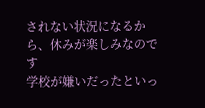されない状況になるから、休みが楽しみなのです
学校が嫌いだったといっ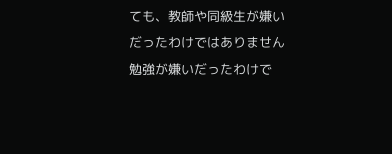ても、教師や同級生が嫌いだったわけではありません
勉強が嫌いだったわけで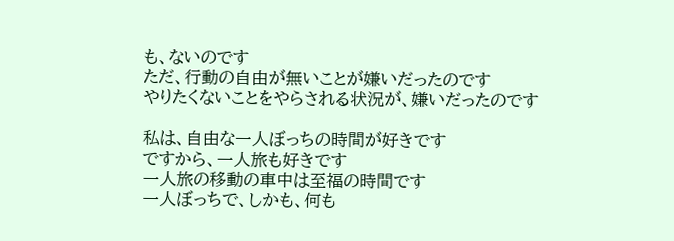も、ないのです
ただ、行動の自由が無いことが嫌いだったのです
やりたくないことをやらされる状況が、嫌いだったのです

私は、自由な一人ぼっちの時間が好きです
ですから、一人旅も好きです
一人旅の移動の車中は至福の時間です
一人ぼっちで、しかも、何も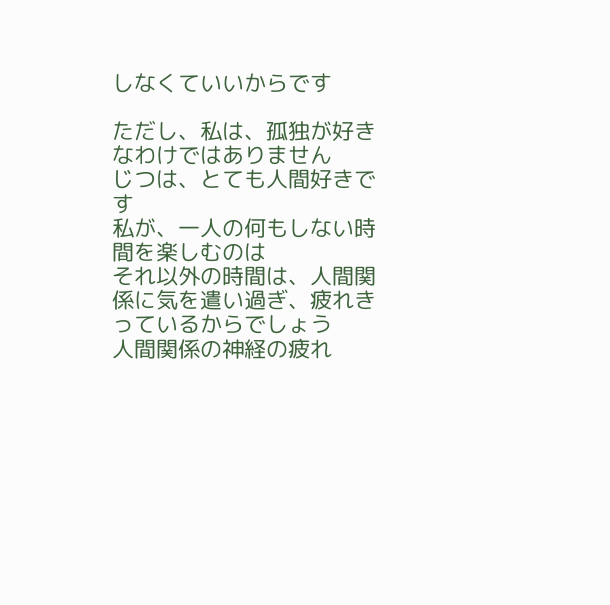しなくていいからです

ただし、私は、孤独が好きなわけではありません
じつは、とても人間好きです
私が、一人の何もしない時間を楽しむのは
それ以外の時間は、人間関係に気を遣い過ぎ、疲れきっているからでしょう
人間関係の神経の疲れ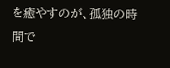を癒やすのが、孤独の時間で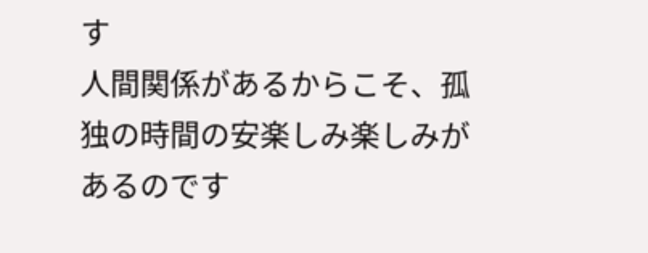す
人間関係があるからこそ、孤独の時間の安楽しみ楽しみがあるのです